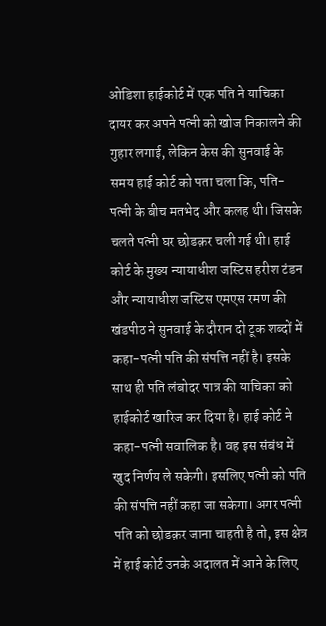ओडिशा हाईकोर्ट में एक पति ने याचिका दायर कर अपने पत्नी को खोज निकालने की गुहार लगाई, लेकिन केस की सुनवाई के समय हाई कोर्ट को पता चला कि, पति-पत्नी के बीच मतभेद और कलह थी। जिसके चलते पत्नी घर छोडक़र चली गई थी। हाई कोर्ट के मुख्य न्यायाधीश जस्टिस हरीश टंडन और न्यायाधीश जस्टिस एमएस रमण की खंडपीठ ने सुनवाई के दौरान दो टूक शब्दों में कहा-पत्नी पति की संपत्ति नहीं है। इसके साथ ही पति लंबोदर पात्र की याचिका को हाईकोर्ट खारिज कर दिया है। हाई कोर्ट ने कहा-पत्नी सवालिक है। वह इस संबंध में खुद निर्णय ले सकेगी। इसलिए पत्नी को पति की संपत्ति नहीं कहा जा सकेगा। अगर पत्नी पति को छोडक़र जाना चाहती है तो, इस क्षेत्र में हाई कोर्ट उनके अदालत में आने के लिए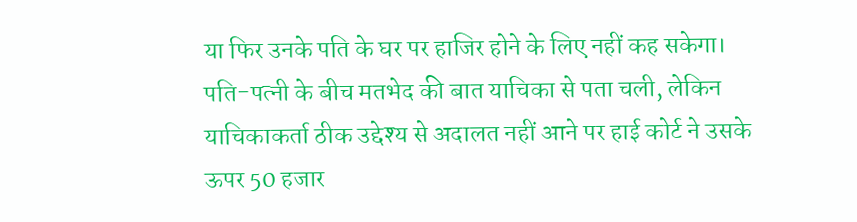या फिर उनके पति के घर पर हाजिर होने के लिए नहीं कह सकेगा। पति-पत्नी के बीच मतभेद की बात याचिका से पता चली, लेकिन याचिकाकर्ता ठीक उद्देश्य से अदालत नहीं आने पर हाई कोर्ट ने उसके ऊपर 50 हजार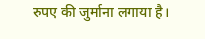रुपए की जुर्माना लगाया है।